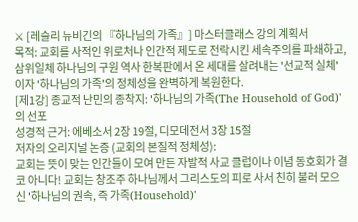⚔ [레슬리 뉴비긴의 『하나님의 가족』] 마스터클래스 강의 계획서
목적: 교회를 사적인 위로처나 인간적 제도로 전락시킨 세속주의를 파쇄하고, 삼위일체 하나님의 구원 역사 한복판에서 온 세대를 살려내는 '선교적 실체'이자 '하나님의 가족'의 정체성을 완벽하게 복원한다.
[제1강] 종교적 난민의 종착지: '하나님의 가족(The Household of God)'의 선포
성경적 근거: 에베소서 2장 19절, 디모데전서 3장 15절
저자의 오리지널 논증 (교회의 본질적 정체성):
교회는 뜻이 맞는 인간들이 모여 만든 자발적 사교 클럽이나 이념 동호회가 결코 아니다! 교회는 창조주 하나님께서 그리스도의 피로 사서 친히 불러 모으신 '하나님의 권속, 즉 가족(Household)'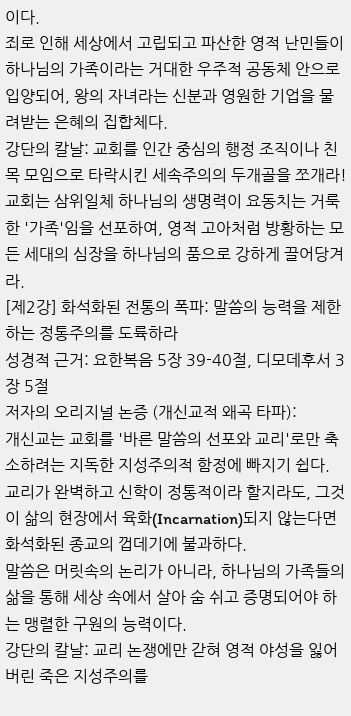이다.
죄로 인해 세상에서 고립되고 파산한 영적 난민들이 하나님의 가족이라는 거대한 우주적 공동체 안으로 입양되어, 왕의 자녀라는 신분과 영원한 기업을 물려받는 은혜의 집합체다.
강단의 칼날: 교회를 인간 중심의 행정 조직이나 친목 모임으로 타락시킨 세속주의의 두개골을 쪼개라! 교회는 삼위일체 하나님의 생명력이 요동치는 거룩한 '가족'임을 선포하여, 영적 고아처럼 방황하는 모든 세대의 심장을 하나님의 품으로 강하게 끌어당겨라.
[제2강] 화석화된 전통의 폭파: 말씀의 능력을 제한하는 정통주의를 도륙하라
성경적 근거: 요한복음 5장 39-40절, 디모데후서 3장 5절
저자의 오리지널 논증 (개신교적 왜곡 타파):
개신교는 교회를 '바른 말씀의 선포와 교리'로만 축소하려는 지독한 지성주의적 함정에 빠지기 쉽다. 교리가 완벽하고 신학이 정통적이라 할지라도, 그것이 삶의 현장에서 육화(Incarnation)되지 않는다면 화석화된 종교의 껍데기에 불과하다.
말씀은 머릿속의 논리가 아니라, 하나님의 가족들의 삶을 통해 세상 속에서 살아 숨 쉬고 증명되어야 하는 맹렬한 구원의 능력이다.
강단의 칼날: 교리 논쟁에만 갇혀 영적 야성을 잃어버린 죽은 지성주의를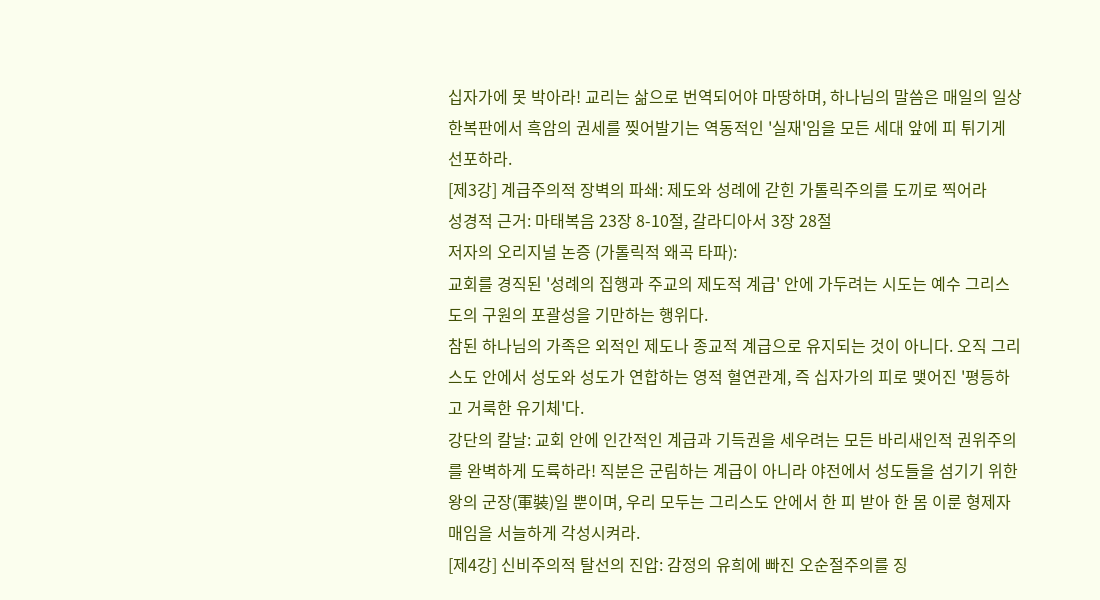십자가에 못 박아라! 교리는 삶으로 번역되어야 마땅하며, 하나님의 말씀은 매일의 일상 한복판에서 흑암의 권세를 찢어발기는 역동적인 '실재'임을 모든 세대 앞에 피 튀기게 선포하라.
[제3강] 계급주의적 장벽의 파쇄: 제도와 성례에 갇힌 가톨릭주의를 도끼로 찍어라
성경적 근거: 마태복음 23장 8-10절, 갈라디아서 3장 28절
저자의 오리지널 논증 (가톨릭적 왜곡 타파):
교회를 경직된 '성례의 집행과 주교의 제도적 계급' 안에 가두려는 시도는 예수 그리스도의 구원의 포괄성을 기만하는 행위다.
참된 하나님의 가족은 외적인 제도나 종교적 계급으로 유지되는 것이 아니다. 오직 그리스도 안에서 성도와 성도가 연합하는 영적 혈연관계, 즉 십자가의 피로 맺어진 '평등하고 거룩한 유기체'다.
강단의 칼날: 교회 안에 인간적인 계급과 기득권을 세우려는 모든 바리새인적 권위주의를 완벽하게 도륙하라! 직분은 군림하는 계급이 아니라 야전에서 성도들을 섬기기 위한 왕의 군장(軍裝)일 뿐이며, 우리 모두는 그리스도 안에서 한 피 받아 한 몸 이룬 형제자매임을 서늘하게 각성시켜라.
[제4강] 신비주의적 탈선의 진압: 감정의 유희에 빠진 오순절주의를 징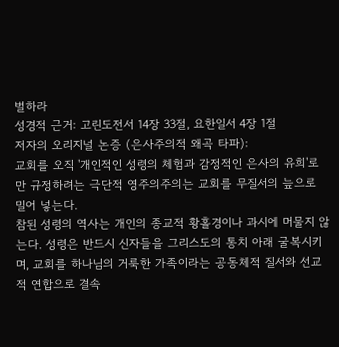벌하라
성경적 근거: 고린도전서 14장 33절, 요한일서 4장 1절
저자의 오리지널 논증 (은사주의적 왜곡 타파):
교회를 오직 '개인적인 성령의 체험과 감정적인 은사의 유희'로만 규정하려는 극단적 영주의주의는 교회를 무질서의 늪으로 밀어 넣는다.
참된 성령의 역사는 개인의 종교적 황홀경이나 과시에 머물지 않는다. 성령은 반드시 신자들을 그리스도의 통치 아래 굴복시키며, 교회를 하나님의 거룩한 가족이라는 공동체적 질서와 선교적 연합으로 결속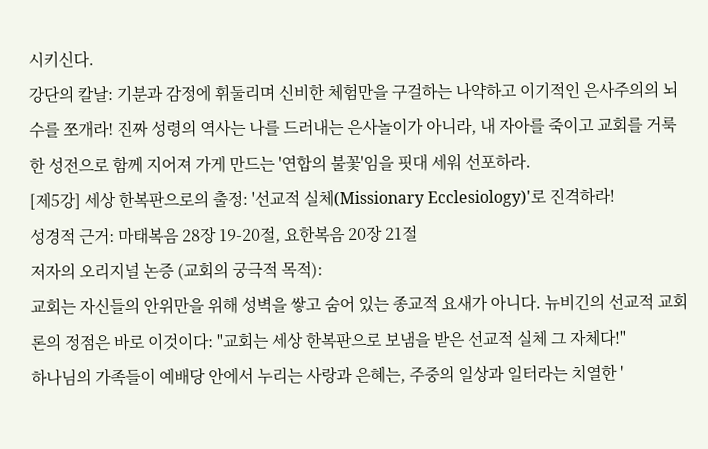시키신다.
강단의 칼날: 기분과 감정에 휘둘리며 신비한 체험만을 구걸하는 나약하고 이기적인 은사주의의 뇌수를 쪼개라! 진짜 성령의 역사는 나를 드러내는 은사놀이가 아니라, 내 자아를 죽이고 교회를 거룩한 성전으로 함께 지어져 가게 만드는 '연합의 불꽃'임을 핏대 세워 선포하라.
[제5강] 세상 한복판으로의 출정: '선교적 실체(Missionary Ecclesiology)'로 진격하라!
성경적 근거: 마태복음 28장 19-20절, 요한복음 20장 21절
저자의 오리지널 논증 (교회의 궁극적 목적):
교회는 자신들의 안위만을 위해 성벽을 쌓고 숨어 있는 종교적 요새가 아니다. 뉴비긴의 선교적 교회론의 정점은 바로 이것이다: "교회는 세상 한복판으로 보냄을 받은 선교적 실체 그 자체다!"
하나님의 가족들이 예배당 안에서 누리는 사랑과 은혜는, 주중의 일상과 일터라는 치열한 '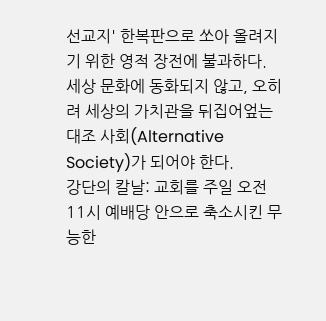선교지' 한복판으로 쏘아 올려지기 위한 영적 장전에 불과하다. 세상 문화에 동화되지 않고, 오히려 세상의 가치관을 뒤집어엎는 대조 사회(Alternative Society)가 되어야 한다.
강단의 칼날: 교회를 주일 오전 11시 예배당 안으로 축소시킨 무능한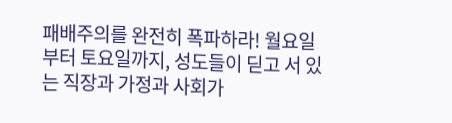패배주의를 완전히 폭파하라! 월요일부터 토요일까지, 성도들이 딛고 서 있는 직장과 가정과 사회가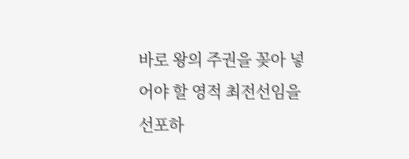바로 왕의 주권을 꽂아 넣어야 할 영적 최전선임을 선포하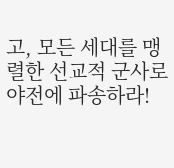고, 모든 세대를 맹렬한 선교적 군사로 야전에 파송하라!